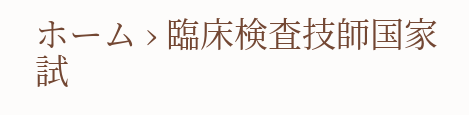ホーム › 臨床検査技師国家試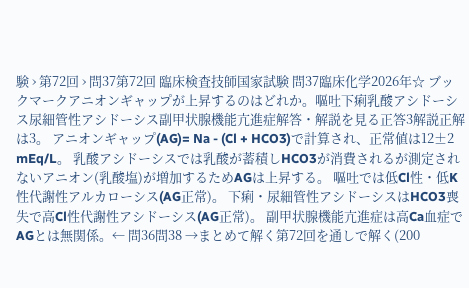験 › 第72回 › 問37第72回 臨床検査技師国家試験 問37臨床化学2026年☆ ブックマークアニオンギャップが上昇するのはどれか。嘔吐下痢乳酸アシドーシス尿細管性アシドーシス副甲状腺機能亢進症解答・解説を見る正答3解説正解は3。 アニオンギャップ(AG)= Na - (Cl + HCO3)で計算され、正常値は12±2 mEq/L。 乳酸アシドーシスでは乳酸が蓄積しHCO3が消費されるが測定されないアニオン(乳酸塩)が増加するためAGは上昇する。 嘔吐では低Cl性・低K性代謝性アルカローシス(AG正常)。 下痢・尿細管性アシドーシスはHCO3喪失で高Cl性代謝性アシドーシス(AG正常)。 副甲状腺機能亢進症は高Ca血症でAGとは無関係。← 問36問38 →まとめて解く第72回を通しで解く(200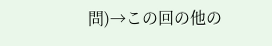問)→この回の他の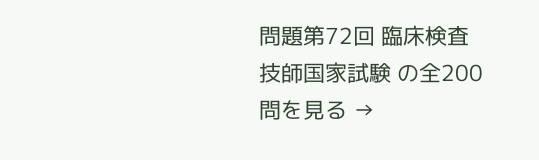問題第72回 臨床検査技師国家試験 の全200問を見る →